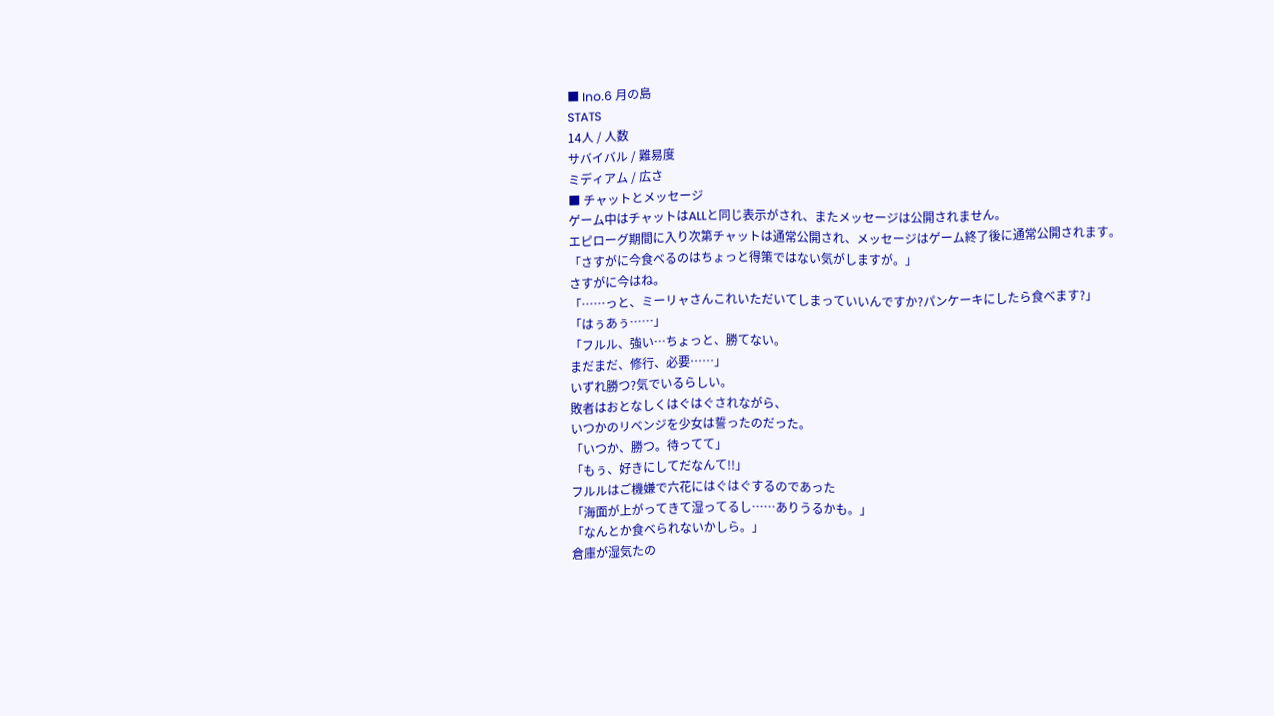■ Ino.6 月の島
STATS
14人 / 人数
サバイバル / 難易度
ミディアム / 広さ
■ チャットとメッセージ
ゲーム中はチャットはALLと同じ表示がされ、またメッセージは公開されません。
エピローグ期間に入り次第チャットは通常公開され、メッセージはゲーム終了後に通常公開されます。
「さすがに今食べるのはちょっと得策ではない気がしますが。」
さすがに今はね。
「……っと、ミーリャさんこれいただいてしまっていいんですか?パンケーキにしたら食べます?」
「はぅあぅ……」
「フルル、強い…ちょっと、勝てない。
まだまだ、修行、必要……」
いずれ勝つ?気でいるらしい。
敗者はおとなしくはぐはぐされながら、
いつかのリベンジを少女は誓ったのだった。
「いつか、勝つ。待ってて」
「もぅ、好きにしてだなんて!!」
フルルはご機嫌で六花にはぐはぐするのであった
「海面が上がってきて湿ってるし……ありうるかも。」
「なんとか食べられないかしら。」
倉庫が湿気たの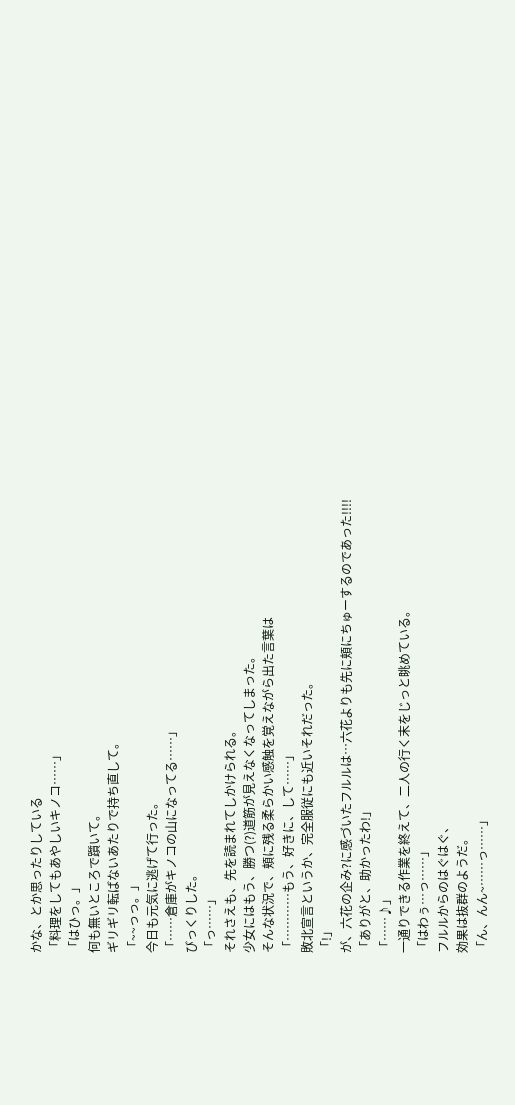かな、とか思ったりしている
「料理をしてもあやしいキノコ……」
「はひっ。」
何も無いところで躓いて。
ギリギリ転ばないあたりで持ち直して。
「~~っっ。」
今日も元気に逃げて行った。
「……倉庫がキノコの山になってる……」
びっくりした。
「っ……」
それさえも、先を読まれてしかけられる。
少女にはもう、勝つ(?)道筋が見えなくなってしまった。
そんな状況で、頬に残る柔らかい感触を覚えながら出た言葉は
「…………もう、好きに、して……」
敗北宣言というか、完全服従にも近いそれだった。
「!」
が、六花の企み?に感づいたフルルは…六花よりも先に頬にちゅーするのであった!!!!
「ありがと、助かったわ!」
「……♪」
一通りできる作業を終えて、二人の行く末をじっと眺めている。
「はわぅ…っ……」
フルルからのはぐはぐ、
効果は抜群のようだ。
「ん、んん~……っ……」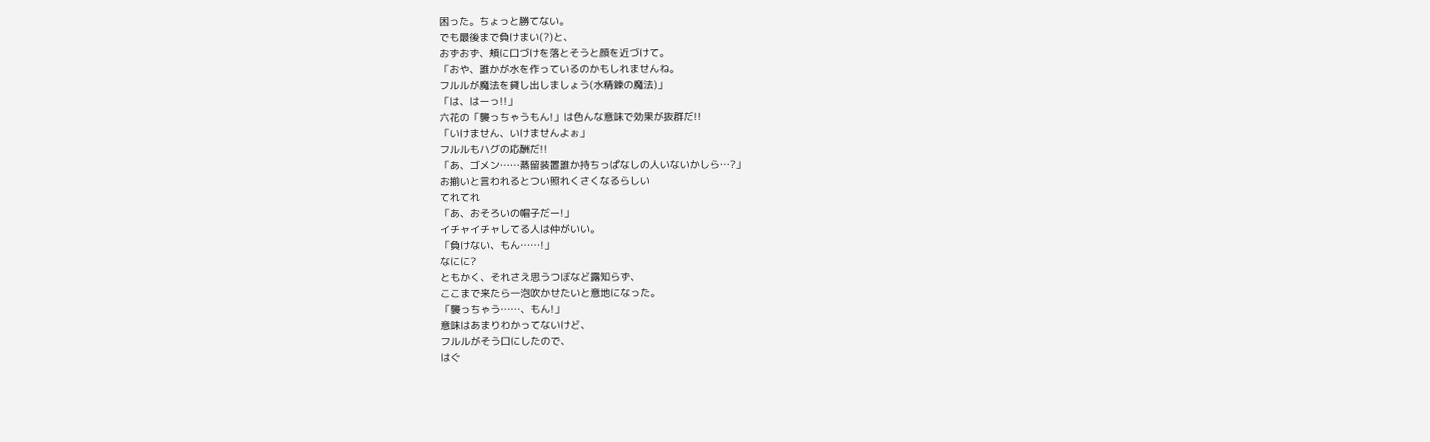困った。ちょっと勝てない。
でも最後まで負けまい(?)と、
おずおず、頬に口づけを落とそうと顔を近づけて。
「おや、誰かが水を作っているのかもしれませんね。
フルルが魔法を貸し出しましょう(水精錬の魔法)」
「は、はーっ!!」
六花の「襲っちゃうもん!」は色んな意味で効果が抜群だ!!
「いけません、いけませんよぉ」
フルルもハグの応酬だ!!
「あ、ゴメン……蒸留装置誰か持ちっぱなしの人いないかしら…?」
お揃いと言われるとつい照れくさくなるらしい
てれてれ
「あ、おそろいの帽子だー!」
イチャイチャしてる人は仲がいい。
「負けない、もん……!」
なにに?
ともかく、それさえ思うつぼなど露知らず、
ここまで来たら一泡吹かせたいと意地になった。
「襲っちゃう……、もん!」
意味はあまりわかってないけど、
フルルがそう口にしたので、
はぐ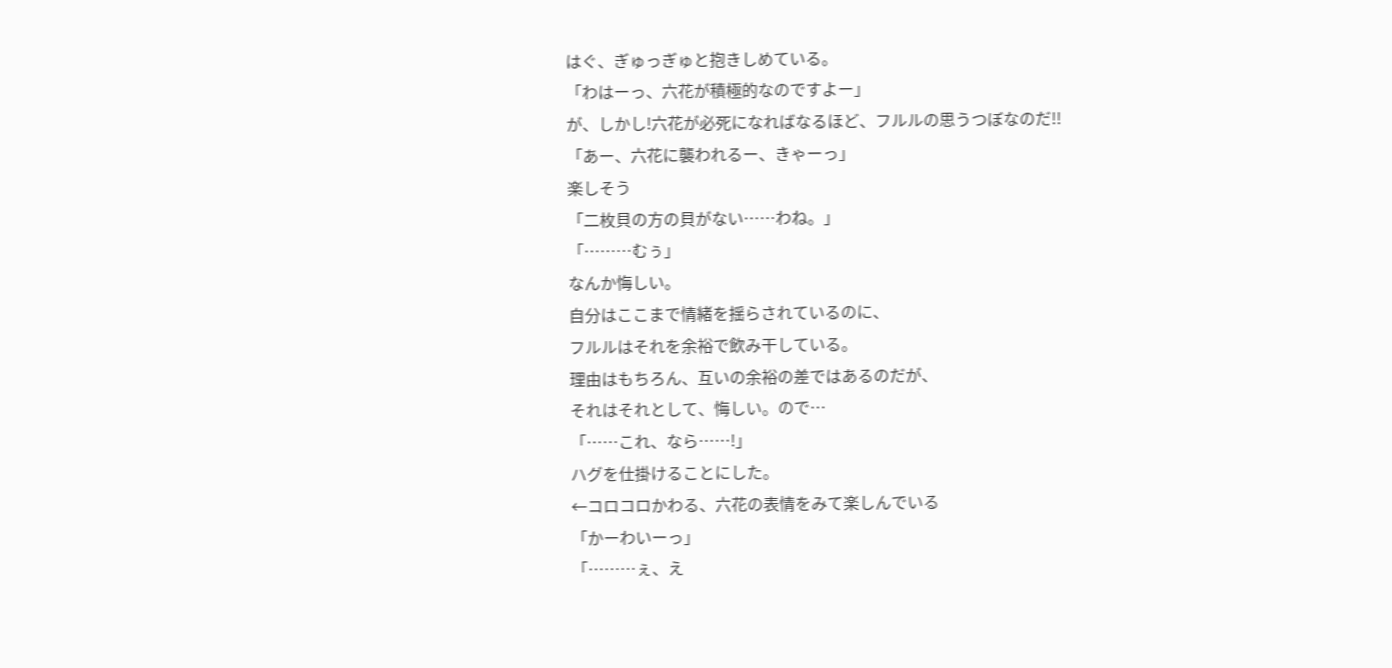はぐ、ぎゅっぎゅと抱きしめている。
「わはーっ、六花が積極的なのですよー」
が、しかし!六花が必死になればなるほど、フルルの思うつぼなのだ!!
「あー、六花に襲われるー、きゃーっ」
楽しそう
「二枚貝の方の貝がない……わね。」
「………むぅ」
なんか悔しい。
自分はここまで情緒を揺らされているのに、
フルルはそれを余裕で飲み干している。
理由はもちろん、互いの余裕の差ではあるのだが、
それはそれとして、悔しい。ので…
「……これ、なら……!」
ハグを仕掛けることにした。
←コロコロかわる、六花の表情をみて楽しんでいる
「かーわいーっ」
「………ぇ、え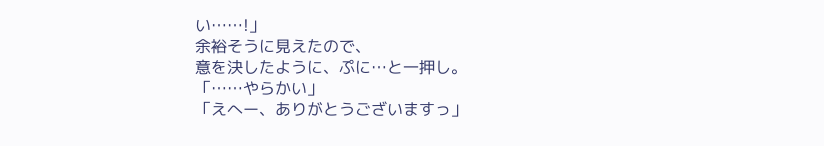い……!」
余裕そうに見えたので、
意を決したように、ぷに…と一押し。
「……やらかい」
「えへー、ありがとうございますっ」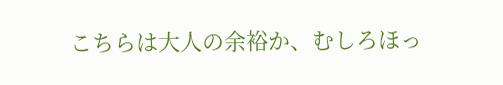こちらは大人の余裕か、むしろほっ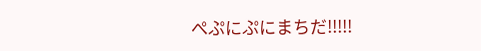ぺぷにぷにまちだ!!!!!